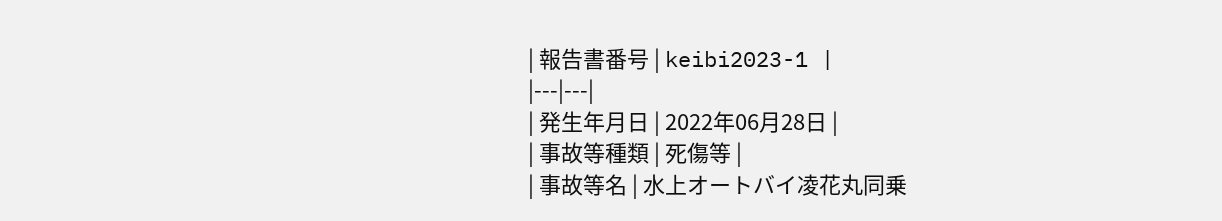| 報告書番号 | keibi2023-1 |
|---|---|
| 発生年月日 | 2022年06月28日 |
| 事故等種類 | 死傷等 |
| 事故等名 | 水上オートバイ凌花丸同乗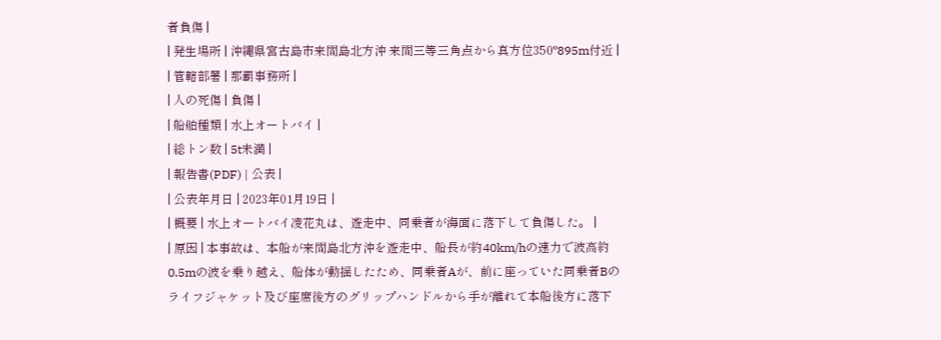者負傷 |
| 発生場所 | 沖縄県宮古島市来間島北方沖 来間三等三角点から真方位350°895m付近 |
| 管轄部署 | 那覇事務所 |
| 人の死傷 | 負傷 |
| 船舶種類 | 水上オートバイ |
| 総トン数 | 5t未満 |
| 報告書(PDF) | 公表 |
| 公表年月日 | 2023年01月19日 |
| 概要 | 水上オートバイ凌花丸は、遊走中、同乗者が海面に落下して負傷した。 |
| 原因 | 本事故は、本船が来間島北方沖を遊走中、船長が約40km/hの速力で波高約0.5mの波を乗り越え、船体が動揺したため、同乗者Aが、前に座っていた同乗者Bのライフジャケット及び座席後方のグリップハンドルから手が離れて本船後方に落下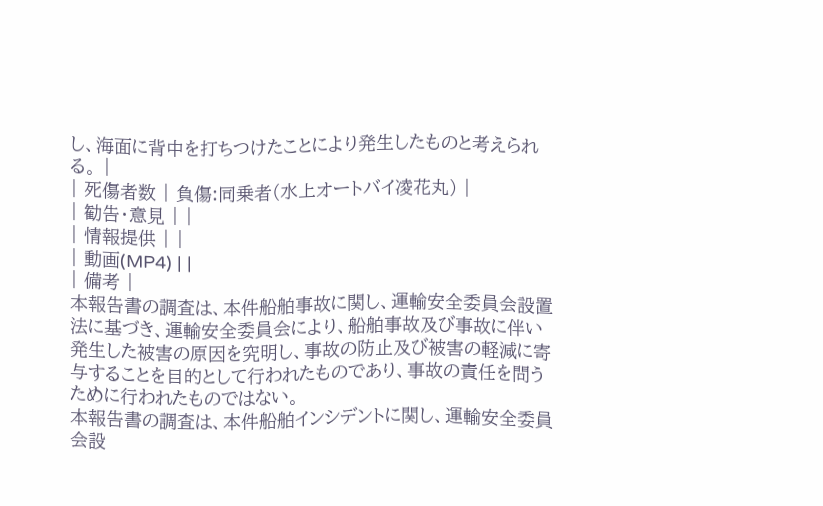し、海面に背中を打ちつけたことにより発生したものと考えられる。 |
| 死傷者数 | 負傷:同乗者(水上オートバイ凌花丸) |
| 勧告・意見 | |
| 情報提供 | |
| 動画(MP4) | |
| 備考 |
本報告書の調査は、本件船舶事故に関し、運輸安全委員会設置法に基づき、運輸安全委員会により、船舶事故及び事故に伴い発生した被害の原因を究明し、事故の防止及び被害の軽減に寄与することを目的として行われたものであり、事故の責任を問うために行われたものではない。
本報告書の調査は、本件船舶インシデントに関し、運輸安全委員会設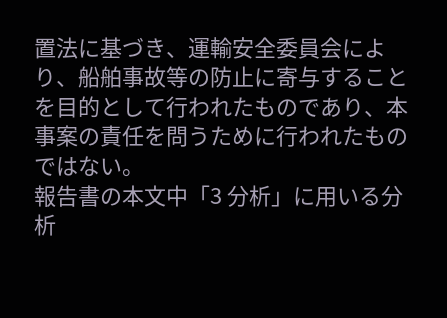置法に基づき、運輸安全委員会により、船舶事故等の防止に寄与することを目的として行われたものであり、本事案の責任を問うために行われたものではない。
報告書の本文中「3 分析」に用いる分析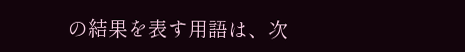の結果を表す用語は、次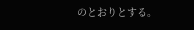のとおりとする。